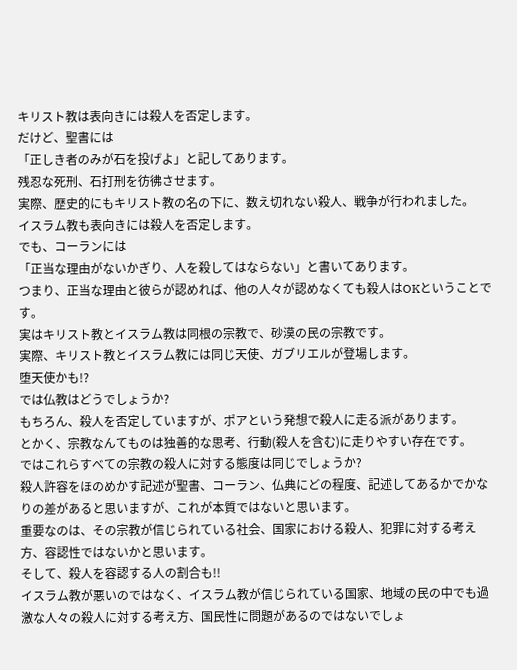キリスト教は表向きには殺人を否定します。
だけど、聖書には
「正しき者のみが石を投げよ」と記してあります。
残忍な死刑、石打刑を彷彿させます。
実際、歴史的にもキリスト教の名の下に、数え切れない殺人、戦争が行われました。
イスラム教も表向きには殺人を否定します。
でも、コーランには
「正当な理由がないかぎり、人を殺してはならない」と書いてあります。
つまり、正当な理由と彼らが認めれば、他の人々が認めなくても殺人はOKということです。
実はキリスト教とイスラム教は同根の宗教で、砂漠の民の宗教です。
実際、キリスト教とイスラム教には同じ天使、ガブリエルが登場します。
堕天使かも!?
では仏教はどうでしょうか?
もちろん、殺人を否定していますが、ポアという発想で殺人に走る派があります。
とかく、宗教なんてものは独善的な思考、行動(殺人を含む)に走りやすい存在です。
ではこれらすべての宗教の殺人に対する態度は同じでしょうか?
殺人許容をほのめかす記述が聖書、コーラン、仏典にどの程度、記述してあるかでかなりの差があると思いますが、これが本質ではないと思います。
重要なのは、その宗教が信じられている社会、国家における殺人、犯罪に対する考え方、容認性ではないかと思います。
そして、殺人を容認する人の割合も!!
イスラム教が悪いのではなく、イスラム教が信じられている国家、地域の民の中でも過激な人々の殺人に対する考え方、国民性に問題があるのではないでしょ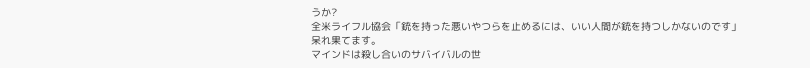うか?
全米ライフル協会「銃を持った悪いやつらを止めるには、いい人間が銃を持つしかないのです」
呆れ果てます。
マインドは殺し合いのサバイバルの世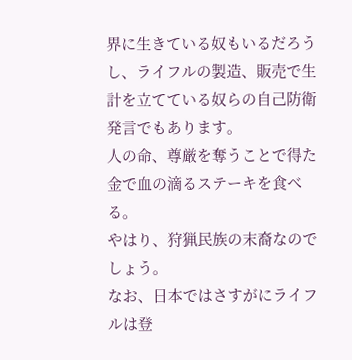界に生きている奴もいるだろうし、ライフルの製造、販売で生計を立てている奴らの自己防衛発言でもあります。
人の命、尊厳を奪うことで得た金で血の滴るステーキを食べる。
やはり、狩猟民族の末裔なのでしょう。
なお、日本ではさすがにライフルは登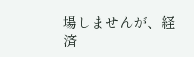場しませんが、経済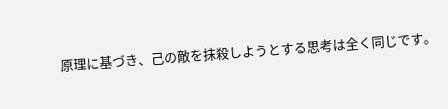原理に基づき、己の敵を抹殺しようとする思考は全く同じです。